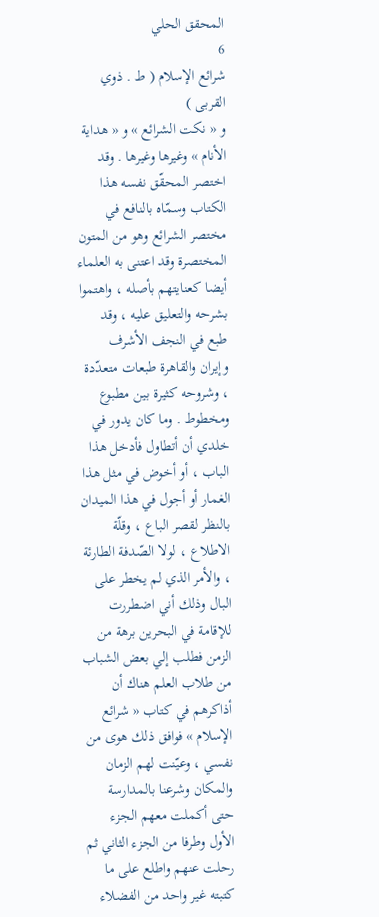المحقق الحلي
6
شرائع الإسلام ( ط . ذوي القربى )
و « نكت الشرائع » و « هداية الأنام » وغيرها وغيرها . وقد اختصر المحقّق نفسه هذا الكتاب وسمّاه بالنافع في مختصر الشرائع وهو من المتون المختصرة وقد اعتنى به العلماء أيضا كعنايتهم بأصله ، واهتموا بشرحه والتعليق عليه ، وقد طبع في النجف الأشرف وإيران والقاهرة طبعات متعدّدة ، وشروحه كثيرة بين مطبوع ومخطوط . وما كان يدور في خلدي أن أتطاول فأدخل هذا الباب ، أو أخوض في مثل هذا الغمار أو أجول في هذا الميدان بالنظر لقصر الباع ، وقلّة الاطلاع ، لولا الصّدفة الطارئة ، والأمر الذي لم يخطر على البال وذلك أني اضطررت للإقامة في البحرين برهة من الزمن فطلب إلي بعض الشباب من طلاب العلم هناك أن أذاكرهم في كتاب « شرائع الإسلام » فوافق ذلك هوى من نفسي ، وعيّنت لهم الزمان والمكان وشرعنا بالمدارسة حتى أكملت معهم الجزء الأول وطرفا من الجزء الثاني ثم رحلت عنهم واطلع على ما كتبته غير واحد من الفضلاء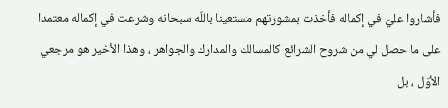فأشاروا عليّ في إكماله فأخذت بمشورتهم مستعينا باللّه سبحانه وشرعت في إكماله معتمدا على ما حصل لي من شروح الشرائع كالمسالك والمدارك والجواهر ، وهذا الأخير هو مرجعي الأوّل ، بل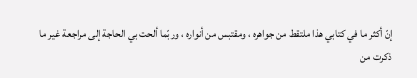إنّ أكثر ما في كتابي هذا ملتقط من جواهره ، ومقتبس من أنواره ، وربّما ألحت بي الحاجة إلى مراجعة غير ما ذكرت من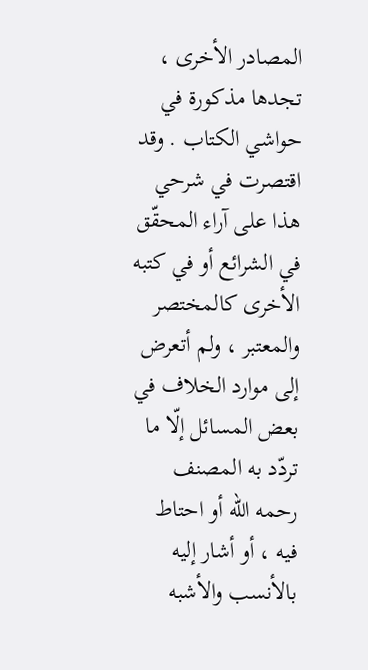المصادر الأخرى ، تجدها مذكورة في حواشي الكتاب . وقد اقتصرت في شرحي هذا على آراء المحقّق في الشرائع أو في كتبه الأخرى كالمختصر والمعتبر ، ولم أتعرض إلى موارد الخلاف في بعض المسائل إلّا ما تردّد به المصنف رحمه اللّه أو احتاط فيه ، أو أشار إليه بالأنسب والأشبه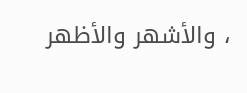، والأشهر والأظهر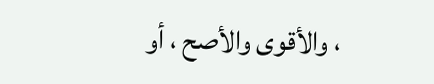، والأقوى والأصح ، أو